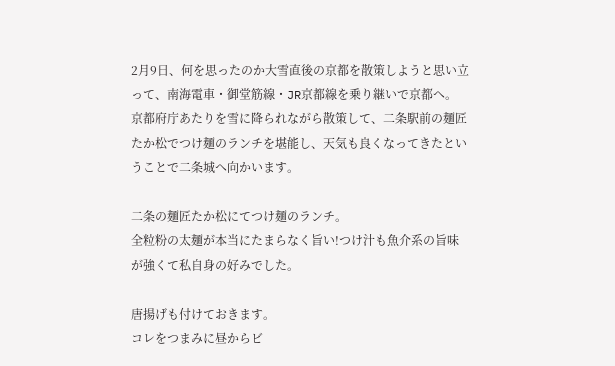2月9日、何を思ったのか大雪直後の京都を散策しようと思い立って、南海電車・御堂筋線・JR京都線を乗り継いで京都へ。
京都府庁あたりを雪に降られながら散策して、二条駅前の麺匠たか松でつけ麺のランチを堪能し、天気も良くなってきたということで二条城へ向かいます。

二条の麺匠たか松にてつけ麺のランチ。
全粒粉の太麺が本当にたまらなく旨い!つけ汁も魚介系の旨味が強くて私自身の好みでした。

唐揚げも付けておきます。
コレをつまみに昼からビ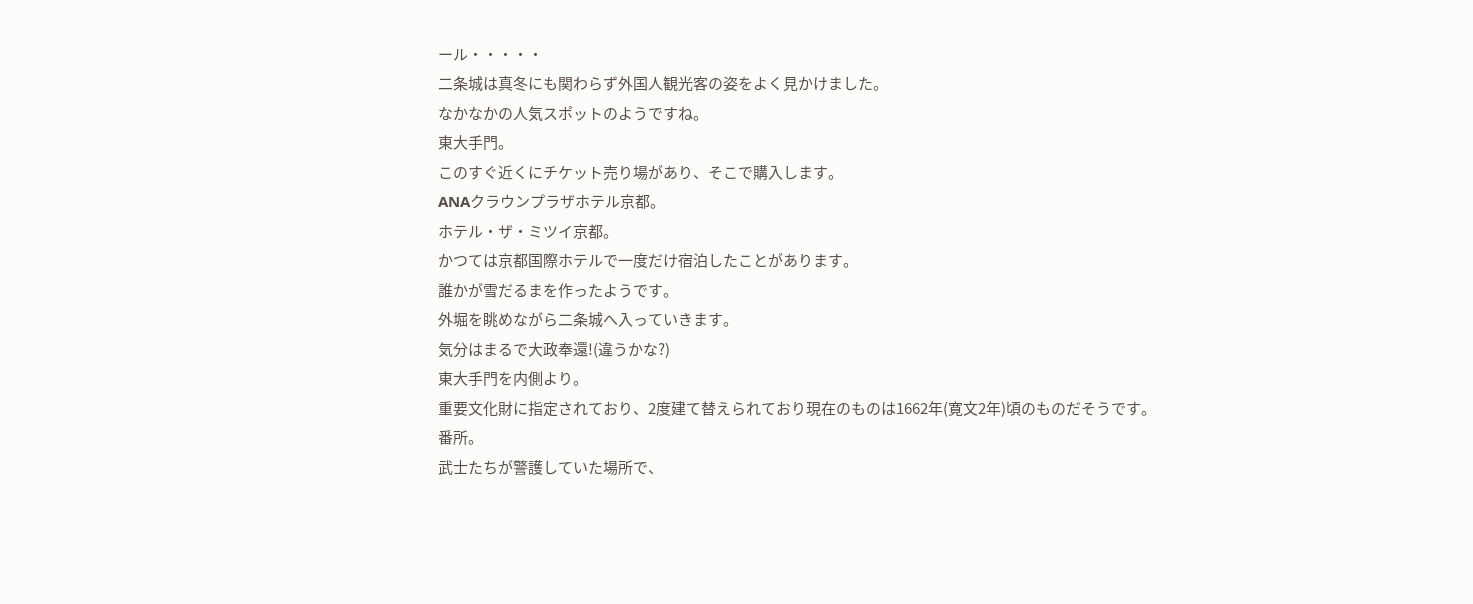ール・・・・・
二条城は真冬にも関わらず外国人観光客の姿をよく見かけました。
なかなかの人気スポットのようですね。
東大手門。
このすぐ近くにチケット売り場があり、そこで購入します。
ANAクラウンプラザホテル京都。
ホテル・ザ・ミツイ京都。
かつては京都国際ホテルで一度だけ宿泊したことがあります。
誰かが雪だるまを作ったようです。
外堀を眺めながら二条城へ入っていきます。
気分はまるで大政奉還!(違うかな?)
東大手門を内側より。
重要文化財に指定されており、2度建て替えられており現在のものは1662年(寛文2年)頃のものだそうです。
番所。
武士たちが警護していた場所で、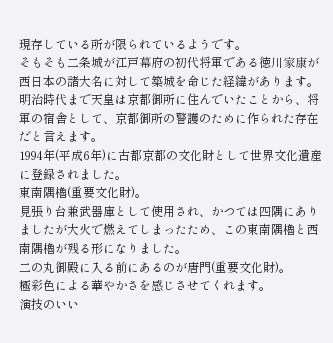現存している所が限られているようです。
そもそも二条城が江戸幕府の初代将軍である徳川家康が西日本の諸大名に対して築城を命じた経緯があります。
明治時代まで天皇は京都御所に住んでいたことから、将軍の宿舎として、京都御所の警護のために作られた存在だと言えます。
1994年(平成6年)に古都京都の文化財として世界文化遺産に登録されました。
東南隅櫓(重要文化財)。
見張り台兼武器庫として使用され、かつては四隅にありましたが大火で燃えてしまったため、この東南隅櫓と西南隅櫓が残る形になりました。
二の丸御殿に入る前にあるのが唐門(重要文化財)。
極彩色による華やかさを感じさせてくれます。
演技のいい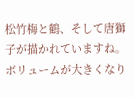松竹梅と鶴、そして唐獅子が描かれていますね。
ボリュームが大きくなり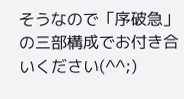そうなので「序破急」の三部構成でお付き合いください(^^;)